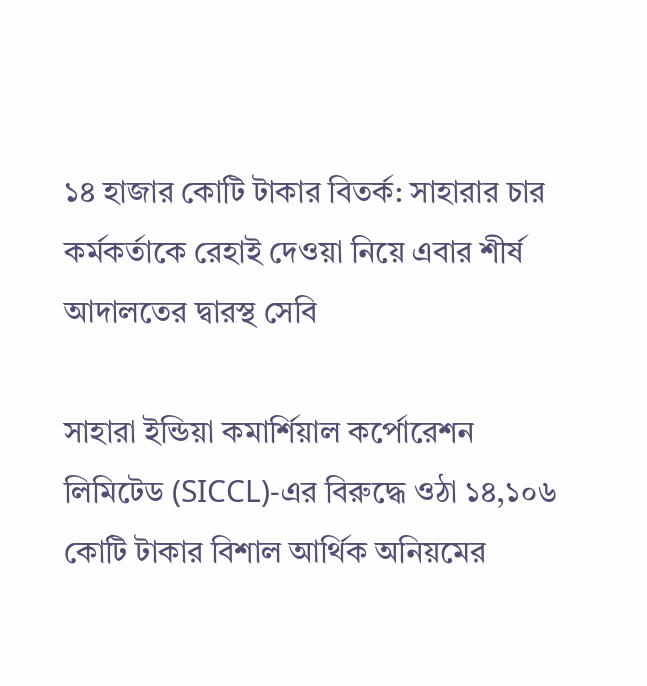১৪ হাজার কোটি টাকার বিতর্ক: সাহারার চার কর্মকর্তাকে রেহাই দেওয়া নিয়ে এবার শীর্ষ আদালতের দ্বারস্থ সেবি

সাহারা ইন্ডিয়া কমার্শিয়াল কর্পোরেশন লিমিটেড (SICCL)-এর বিরুদ্ধে ওঠা ১৪,১০৬ কোটি টাকার বিশাল আর্থিক অনিয়মের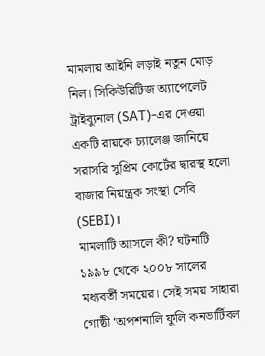মামলায় আইনি লড়াই নতুন মোড় নিল। সিকিউরিটিজ অ্যাপেলেট ট্রাইব্যুনাল (SAT)-এর দেওয়া একটি রায়কে চ্যালেঞ্জ জানিয়ে সরাসরি সুপ্রিম কোর্টের দ্বারস্থ হলো বাজার নিয়ন্ত্রক সংস্থা সেবি (SEBI)।
মামলাটি আসলে কী? ঘটনাটি ১৯৯৮ থেকে ২০০৮ সালের মধ্যবর্তী সময়ের। সেই সময় সাহারা গোষ্ঠী ‘অপশনালি ফুলি কনভার্টিবল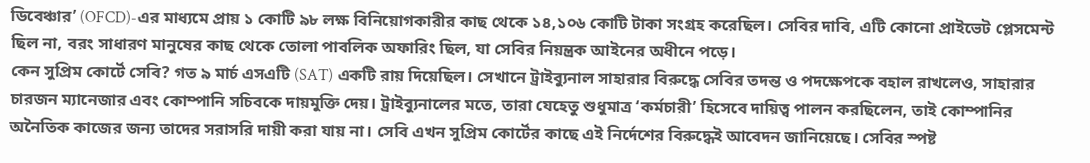ডিবেঞ্চার’ (OFCD)-এর মাধ্যমে প্রায় ১ কোটি ৯৮ লক্ষ বিনিয়োগকারীর কাছ থেকে ১৪,১০৬ কোটি টাকা সংগ্রহ করেছিল। সেবির দাবি, এটি কোনো প্রাইভেট প্লেসমেন্ট ছিল না, বরং সাধারণ মানুষের কাছ থেকে তোলা পাবলিক অফারিং ছিল, যা সেবির নিয়ন্ত্রক আইনের অধীনে পড়ে।
কেন সুপ্রিম কোর্টে সেবি? গত ৯ মার্চ এসএটি (SAT) একটি রায় দিয়েছিল। সেখানে ট্রাইব্যুনাল সাহারার বিরুদ্ধে সেবির তদন্ত ও পদক্ষেপকে বহাল রাখলেও, সাহারার চারজন ম্যানেজার এবং কোম্পানি সচিবকে দায়মুক্তি দেয়। ট্রাইব্যুনালের মতে, তারা যেহেতু শুধুমাত্র ‘কর্মচারী’ হিসেবে দায়িত্ব পালন করছিলেন, তাই কোম্পানির অনৈতিক কাজের জন্য তাদের সরাসরি দায়ী করা যায় না। সেবি এখন সুপ্রিম কোর্টের কাছে এই নির্দেশের বিরুদ্ধেই আবেদন জানিয়েছে। সেবির স্পষ্ট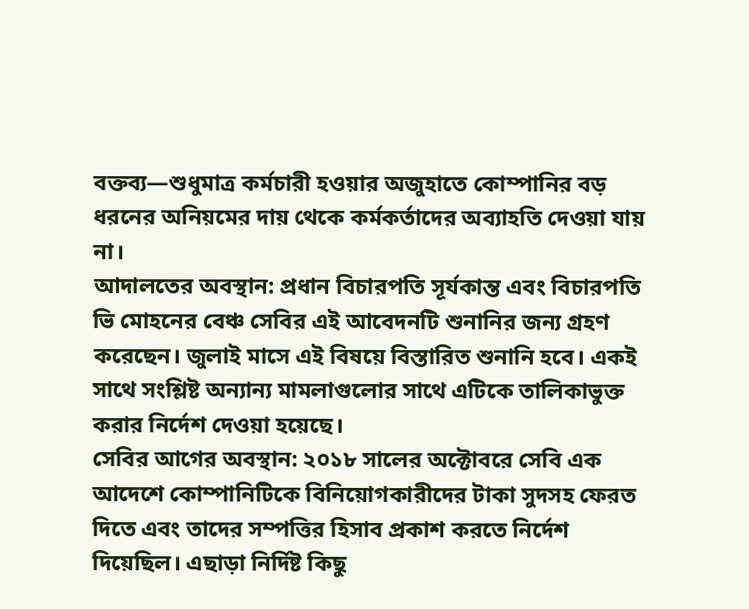বক্তব্য—শুধুমাত্র কর্মচারী হওয়ার অজুহাতে কোম্পানির বড় ধরনের অনিয়মের দায় থেকে কর্মকর্তাদের অব্যাহতি দেওয়া যায় না।
আদালতের অবস্থান: প্রধান বিচারপতি সূর্যকান্ত এবং বিচারপতি ভি মোহনের বেঞ্চ সেবির এই আবেদনটি শুনানির জন্য গ্রহণ করেছেন। জুলাই মাসে এই বিষয়ে বিস্তারিত শুনানি হবে। একই সাথে সংশ্লিষ্ট অন্যান্য মামলাগুলোর সাথে এটিকে তালিকাভুক্ত করার নির্দেশ দেওয়া হয়েছে।
সেবির আগের অবস্থান: ২০১৮ সালের অক্টোবরে সেবি এক আদেশে কোম্পানিটিকে বিনিয়োগকারীদের টাকা সুদসহ ফেরত দিতে এবং তাদের সম্পত্তির হিসাব প্রকাশ করতে নির্দেশ দিয়েছিল। এছাড়া নির্দিষ্ট কিছু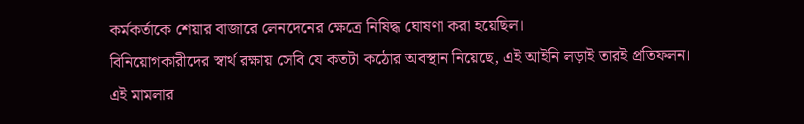কর্মকর্তাকে শেয়ার বাজারে লেনদেনের ক্ষেত্রে নিষিদ্ধ ঘোষণা করা হয়েছিল।
বিনিয়োগকারীদের স্বার্থ রক্ষায় সেবি যে কতটা কঠোর অবস্থান নিয়েছে, এই আইনি লড়াই তারই প্রতিফলন। এই মামলার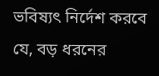ভবিষ্যৎ নির্দেশ করবে যে, বড় ধরনের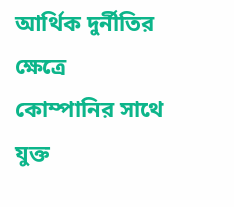আর্থিক দুর্নীতির ক্ষেত্রে কোম্পানির সাথে যুক্ত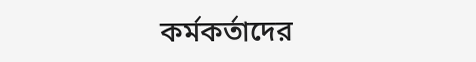কর্মকর্তাদের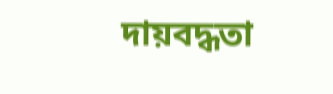দায়বদ্ধতা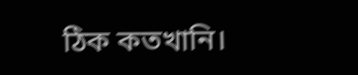ঠিক কতখানি।